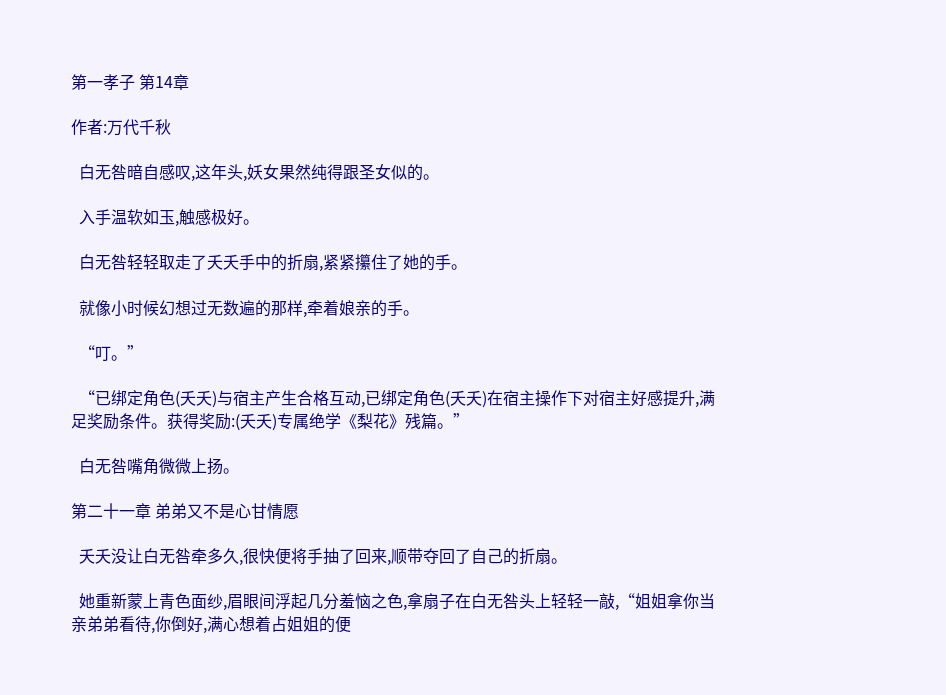第一孝子 第14章

作者:万代千秋

  白无咎暗自感叹,这年头,妖女果然纯得跟圣女似的。

  入手温软如玉,触感极好。

  白无咎轻轻取走了夭夭手中的折扇,紧紧攥住了她的手。

  就像小时候幻想过无数遍的那样,牵着娘亲的手。

  “叮。”

  “已绑定角色(夭夭)与宿主产生合格互动,已绑定角色(夭夭)在宿主操作下对宿主好感提升,满足奖励条件。获得奖励:(夭夭)专属绝学《梨花》残篇。”

  白无咎嘴角微微上扬。

第二十一章 弟弟又不是心甘情愿

  夭夭没让白无咎牵多久,很快便将手抽了回来,顺带夺回了自己的折扇。

  她重新蒙上青色面纱,眉眼间浮起几分羞恼之色,拿扇子在白无咎头上轻轻一敲,“姐姐拿你当亲弟弟看待,你倒好,满心想着占姐姐的便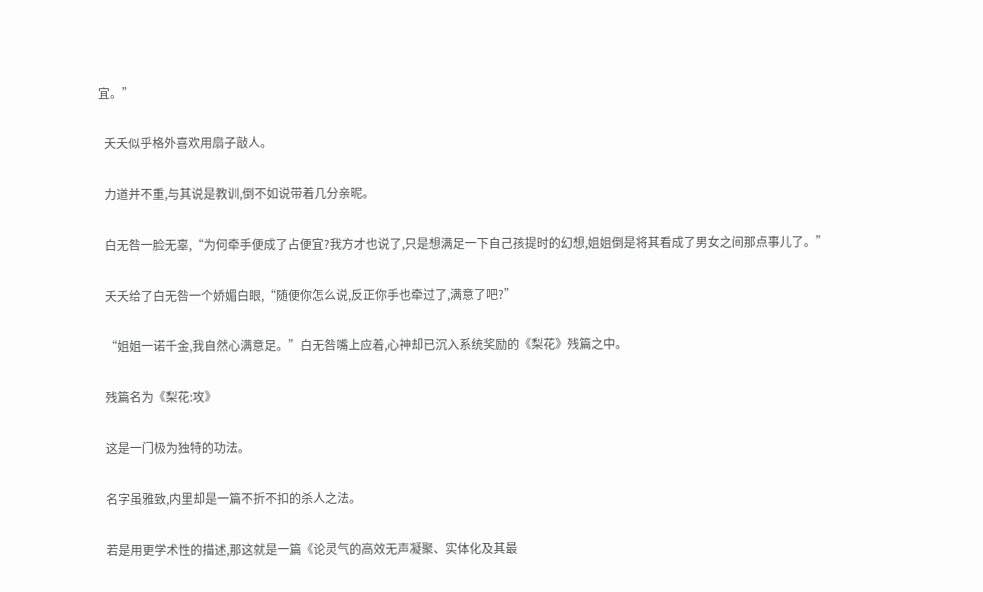宜。”

  夭夭似乎格外喜欢用扇子敲人。

  力道并不重,与其说是教训,倒不如说带着几分亲昵。

  白无咎一脸无辜,“为何牵手便成了占便宜?我方才也说了,只是想满足一下自己孩提时的幻想,姐姐倒是将其看成了男女之间那点事儿了。”

  夭夭给了白无咎一个娇媚白眼,“随便你怎么说,反正你手也牵过了,满意了吧?”

  “姐姐一诺千金,我自然心满意足。”白无咎嘴上应着,心神却已沉入系统奖励的《梨花》残篇之中。

  残篇名为《梨花:攻》

  这是一门极为独特的功法。

  名字虽雅致,内里却是一篇不折不扣的杀人之法。

  若是用更学术性的描述,那这就是一篇《论灵气的高效无声凝聚、实体化及其最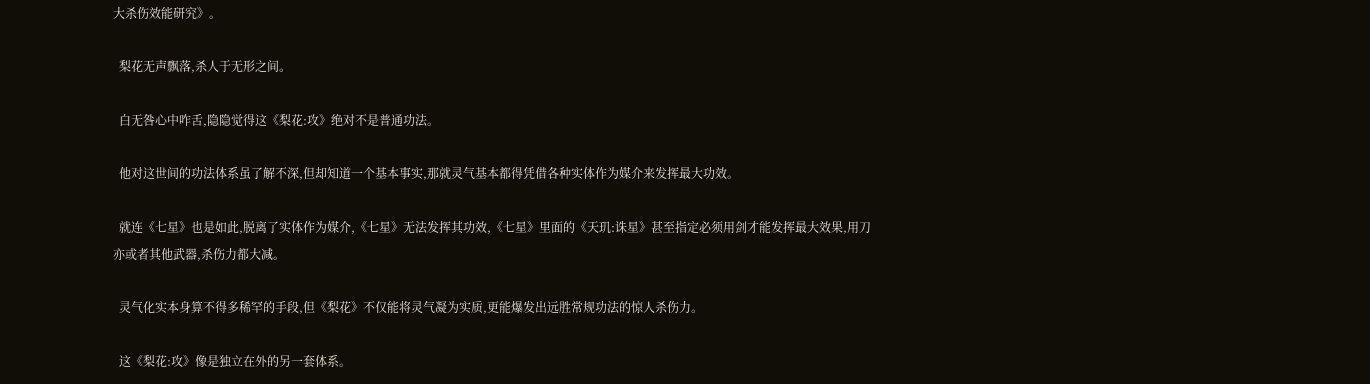大杀伤效能研究》。

  梨花无声飘落,杀人于无形之间。

  白无咎心中咋舌,隐隐觉得这《梨花:攻》绝对不是普通功法。

  他对这世间的功法体系虽了解不深,但却知道一个基本事实,那就灵气基本都得凭借各种实体作为媒介来发挥最大功效。

  就连《七星》也是如此,脱离了实体作为媒介,《七星》无法发挥其功效,《七星》里面的《天玑:诛星》甚至指定必须用剑才能发挥最大效果,用刀亦或者其他武器,杀伤力都大减。

  灵气化实本身算不得多稀罕的手段,但《梨花》不仅能将灵气凝为实质,更能爆发出远胜常规功法的惊人杀伤力。

  这《梨花:攻》像是独立在外的另一套体系。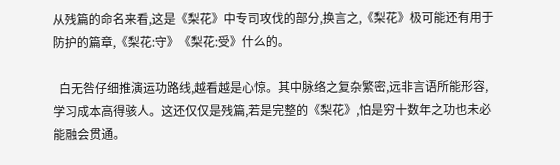从残篇的命名来看,这是《梨花》中专司攻伐的部分,换言之,《梨花》极可能还有用于防护的篇章,《梨花:守》《梨花:受》什么的。

  白无咎仔细推演运功路线,越看越是心惊。其中脉络之复杂繁密,远非言语所能形容,学习成本高得骇人。这还仅仅是残篇,若是完整的《梨花》,怕是穷十数年之功也未必能融会贯通。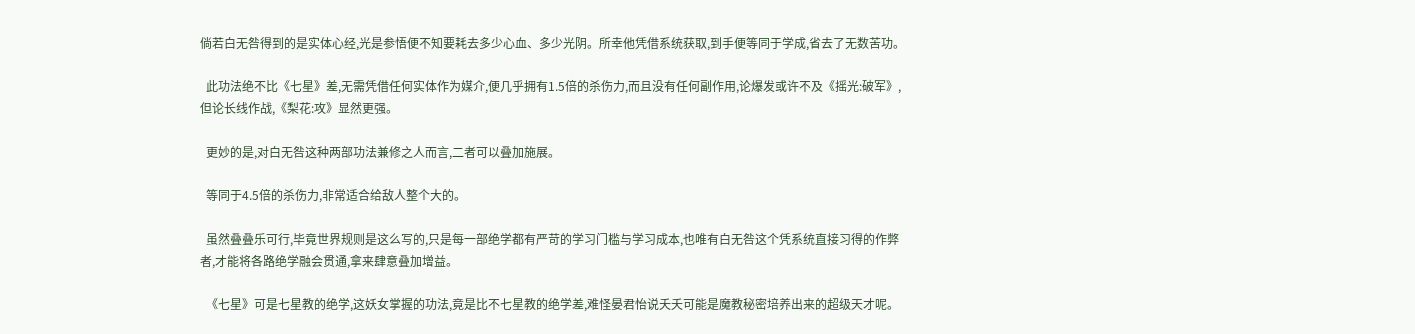倘若白无咎得到的是实体心经,光是参悟便不知要耗去多少心血、多少光阴。所幸他凭借系统获取,到手便等同于学成,省去了无数苦功。

  此功法绝不比《七星》差,无需凭借任何实体作为媒介,便几乎拥有1.5倍的杀伤力,而且没有任何副作用,论爆发或许不及《摇光:破军》,但论长线作战,《梨花:攻》显然更强。

  更妙的是,对白无咎这种两部功法兼修之人而言,二者可以叠加施展。

  等同于4.5倍的杀伤力,非常适合给敌人整个大的。

  虽然叠叠乐可行,毕竟世界规则是这么写的,只是每一部绝学都有严苛的学习门槛与学习成本,也唯有白无咎这个凭系统直接习得的作弊者,才能将各路绝学融会贯通,拿来肆意叠加增益。

  《七星》可是七星教的绝学,这妖女掌握的功法,竟是比不七星教的绝学差,难怪晏君怡说夭夭可能是魔教秘密培养出来的超级天才呢。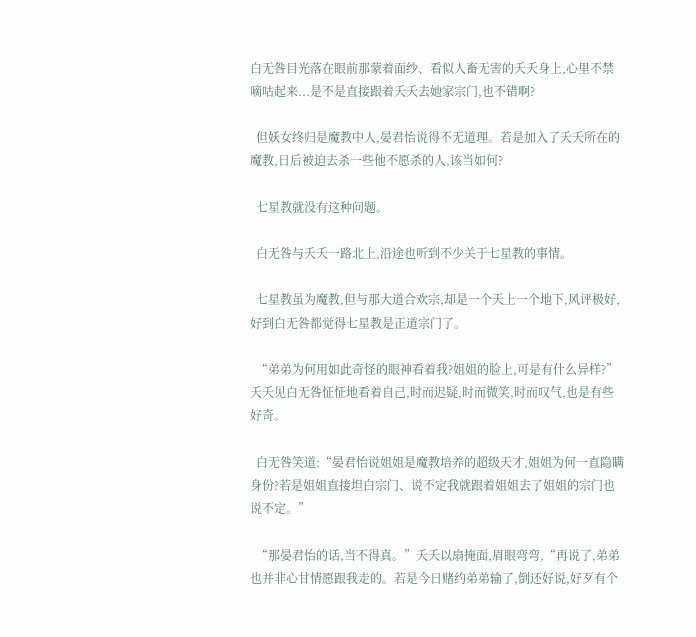白无咎目光落在眼前那蒙着面纱、看似人畜无害的夭夭身上,心里不禁嘀咕起来...是不是直接跟着夭夭去她家宗门,也不错啊?

  但妖女终归是魔教中人,晏君怡说得不无道理。若是加入了夭夭所在的魔教,日后被迫去杀一些他不愿杀的人,该当如何?

  七星教就没有这种问题。

  白无咎与夭夭一路北上,沿途也听到不少关于七星教的事情。

  七星教虽为魔教,但与那大道合欢宗,却是一个天上一个地下,风评极好,好到白无咎都觉得七星教是正道宗门了。

  “弟弟为何用如此奇怪的眼神看着我?姐姐的脸上,可是有什么异样?”夭夭见白无咎怔怔地看着自己,时而迟疑,时而微笑,时而叹气,也是有些好奇。

  白无咎笑道:“晏君怡说姐姐是魔教培养的超级天才,姐姐为何一直隐瞒身份?若是姐姐直接坦白宗门、说不定我就跟着姐姐去了姐姐的宗门也说不定。”

  “那晏君怡的话,当不得真。”夭夭以扇掩面,眉眼弯弯,“再说了,弟弟也并非心甘情愿跟我走的。若是今日赌约弟弟输了,倒还好说,好歹有个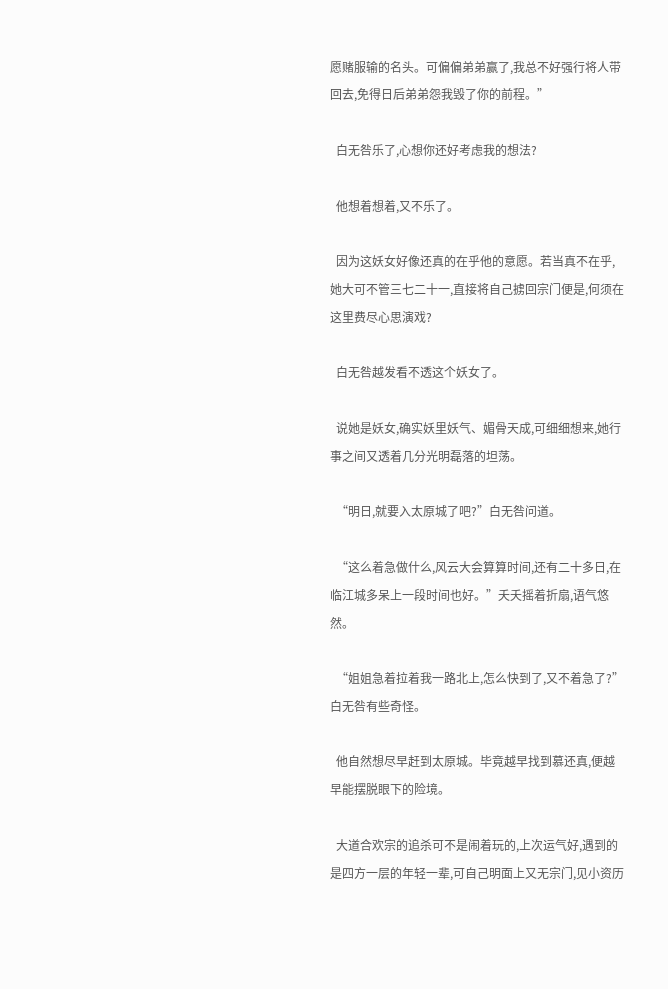愿赌服输的名头。可偏偏弟弟赢了,我总不好强行将人带回去,免得日后弟弟怨我毁了你的前程。”

  白无咎乐了,心想你还好考虑我的想法?

  他想着想着,又不乐了。

  因为这妖女好像还真的在乎他的意愿。若当真不在乎,她大可不管三七二十一,直接将自己掳回宗门便是,何须在这里费尽心思演戏?

  白无咎越发看不透这个妖女了。

  说她是妖女,确实妖里妖气、媚骨天成,可细细想来,她行事之间又透着几分光明磊落的坦荡。

  “明日,就要入太原城了吧?”白无咎问道。

  “这么着急做什么,风云大会算算时间,还有二十多日,在临江城多呆上一段时间也好。”夭夭摇着折扇,语气悠然。

  “姐姐急着拉着我一路北上,怎么快到了,又不着急了?”白无咎有些奇怪。

  他自然想尽早赶到太原城。毕竟越早找到慕还真,便越早能摆脱眼下的险境。

  大道合欢宗的追杀可不是闹着玩的,上次运气好,遇到的是四方一层的年轻一辈,可自己明面上又无宗门,见小资历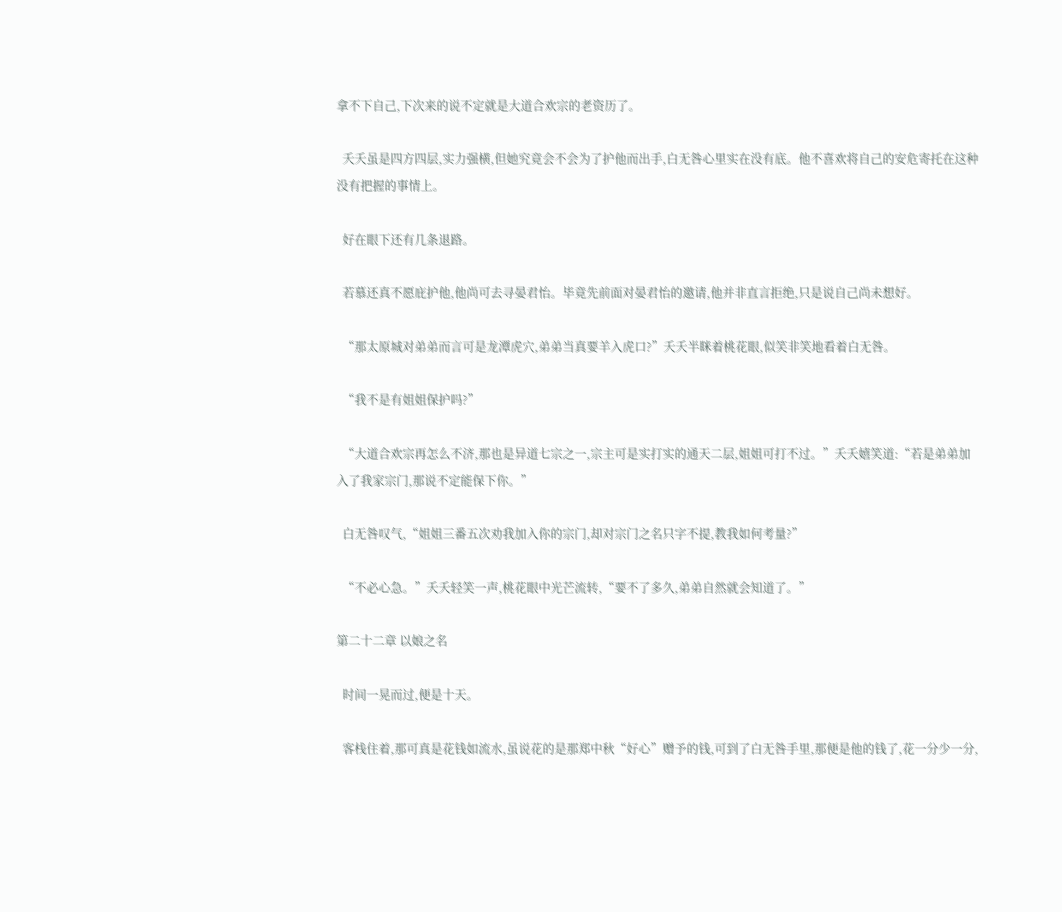拿不下自己,下次来的说不定就是大道合欢宗的老资历了。

  夭夭虽是四方四层,实力强横,但她究竟会不会为了护他而出手,白无咎心里实在没有底。他不喜欢将自己的安危寄托在这种没有把握的事情上。

  好在眼下还有几条退路。

  若慕还真不愿庇护他,他尚可去寻晏君怡。毕竟先前面对晏君怡的邀请,他并非直言拒绝,只是说自己尚未想好。

  “那太原城对弟弟而言可是龙潭虎穴,弟弟当真要羊入虎口?”夭夭半眯着桃花眼,似笑非笑地看着白无咎。

  “我不是有姐姐保护吗?”

  “大道合欢宗再怎么不济,那也是异道七宗之一,宗主可是实打实的通天二层,姐姐可打不过。”夭夭嬉笑道:“若是弟弟加入了我家宗门,那说不定能保下你。”

  白无咎叹气,“姐姐三番五次劝我加入你的宗门,却对宗门之名只字不提,教我如何考量?”

  “不必心急。”夭夭轻笑一声,桃花眼中光芒流转,“要不了多久,弟弟自然就会知道了。”

第二十二章 以娘之名

  时间一晃而过,便是十天。

  客栈住着,那可真是花钱如流水,虽说花的是那郑中秋“好心”赠予的钱,可到了白无咎手里,那便是他的钱了,花一分少一分,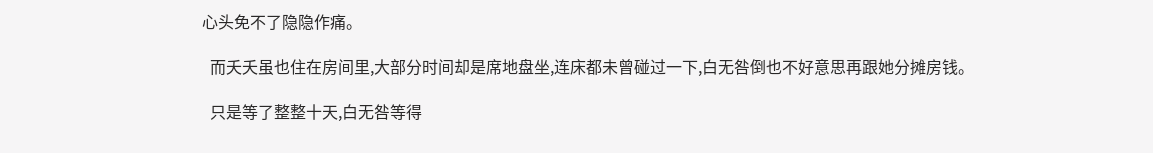心头免不了隐隐作痛。

  而夭夭虽也住在房间里,大部分时间却是席地盘坐,连床都未曾碰过一下,白无咎倒也不好意思再跟她分摊房钱。

  只是等了整整十天,白无咎等得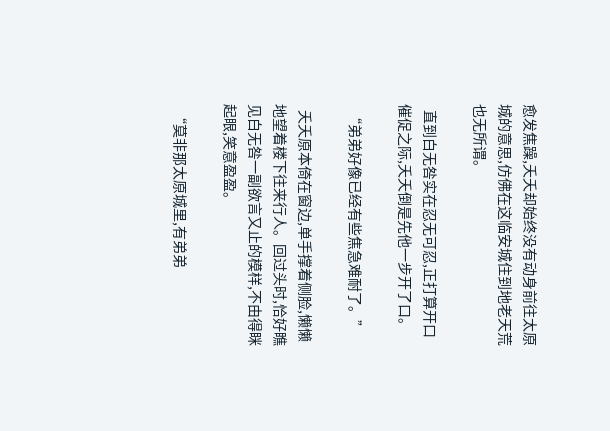愈发焦躁,夭夭却始终没有动身前往太原城的意思,仿佛在这临安城住到地老天荒也无所谓。

  直到白无咎实在忍无可忍,正打算开口催促之际,夭夭倒是先他一步开了口。

  “弟弟好像已经有些焦急难耐了。”

  夭夭原本倚在窗边,单手撑着侧脸,懒懒地望着楼下往来行人。回过头时,恰好瞧见白无咎一副欲言又止的模样,不由得眯起眼,笑意盈盈。

  “莫非那太原城里,有弟弟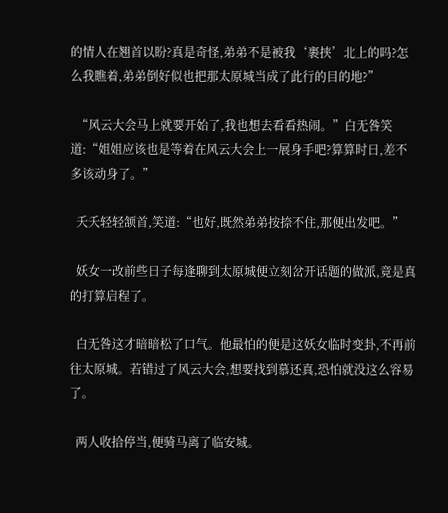的情人在翘首以盼?真是奇怪,弟弟不是被我‘裹挟’北上的吗?怎么我瞧着,弟弟倒好似也把那太原城当成了此行的目的地?”

  “风云大会马上就要开始了,我也想去看看热闹。”白无咎笑道:“姐姐应该也是等着在风云大会上一展身手吧?算算时日,差不多该动身了。”

  夭夭轻轻颔首,笑道:“也好,既然弟弟按捺不住,那便出发吧。”

  妖女一改前些日子每逢聊到太原城便立刻岔开话题的做派,竟是真的打算启程了。

  白无咎这才暗暗松了口气。他最怕的便是这妖女临时变卦,不再前往太原城。若错过了风云大会,想要找到慕还真,恐怕就没这么容易了。

  两人收拾停当,便骑马离了临安城。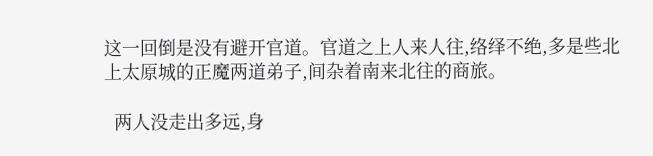这一回倒是没有避开官道。官道之上人来人往,络绎不绝,多是些北上太原城的正魔两道弟子,间杂着南来北往的商旅。

  两人没走出多远,身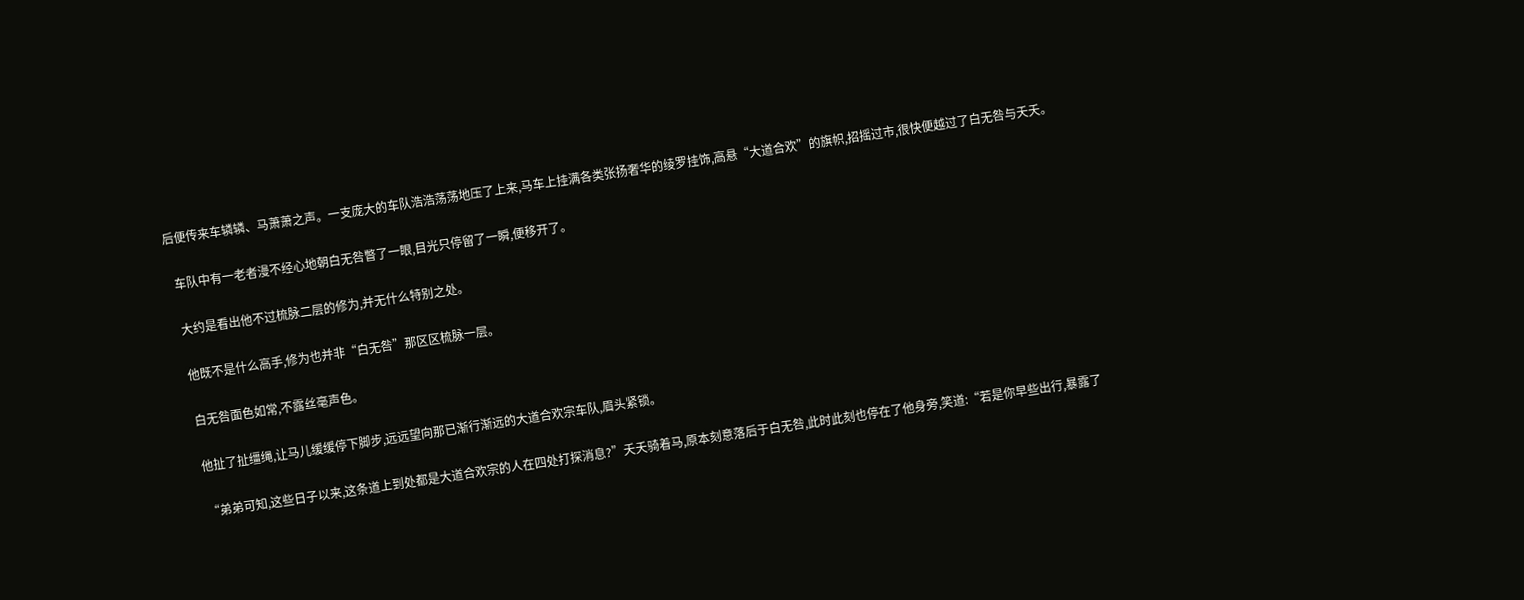后便传来车辚辚、马萧萧之声。一支庞大的车队浩浩荡荡地压了上来,马车上挂满各类张扬奢华的绫罗挂饰,高悬“大道合欢”的旗帜,招摇过市,很快便越过了白无咎与夭夭。

  车队中有一老者漫不经心地朝白无咎瞥了一眼,目光只停留了一瞬,便移开了。

  大约是看出他不过梳脉二层的修为,并无什么特别之处。

  他既不是什么高手,修为也并非“白无咎”那区区梳脉一层。

  白无咎面色如常,不露丝毫声色。

  他扯了扯缰绳,让马儿缓缓停下脚步,远远望向那已渐行渐远的大道合欢宗车队,眉头紧锁。

  “弟弟可知,这些日子以来,这条道上到处都是大道合欢宗的人在四处打探消息?”夭夭骑着马,原本刻意落后于白无咎,此时此刻也停在了他身旁,笑道:“若是你早些出行,暴露了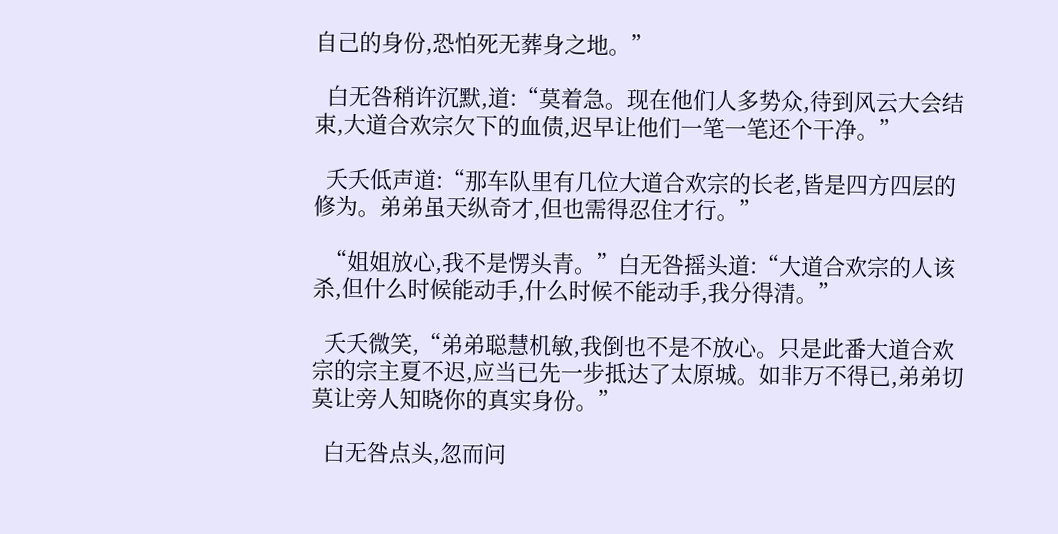自己的身份,恐怕死无葬身之地。”

  白无咎稍许沉默,道:“莫着急。现在他们人多势众,待到风云大会结束,大道合欢宗欠下的血债,迟早让他们一笔一笔还个干净。”

  夭夭低声道:“那车队里有几位大道合欢宗的长老,皆是四方四层的修为。弟弟虽天纵奇才,但也需得忍住才行。”

  “姐姐放心,我不是愣头青。”白无咎摇头道:“大道合欢宗的人该杀,但什么时候能动手,什么时候不能动手,我分得清。”

  夭夭微笑,“弟弟聪慧机敏,我倒也不是不放心。只是此番大道合欢宗的宗主夏不迟,应当已先一步抵达了太原城。如非万不得已,弟弟切莫让旁人知晓你的真实身份。”

  白无咎点头,忽而问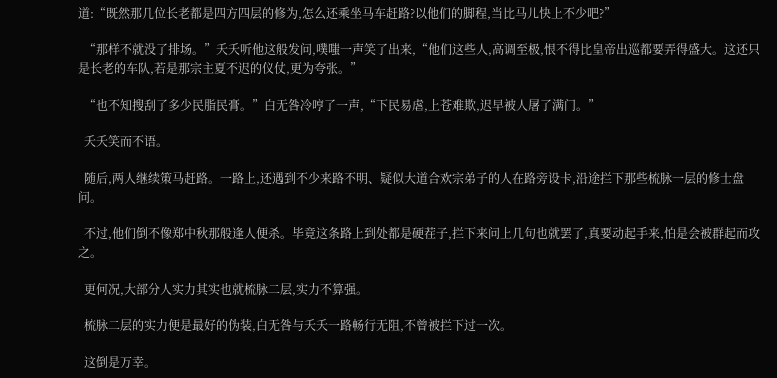道:“既然那几位长老都是四方四层的修为,怎么还乘坐马车赶路?以他们的脚程,当比马儿快上不少吧?”

  “那样不就没了排场。”夭夭听他这般发问,噗嗤一声笑了出来,“他们这些人,高调至极,恨不得比皇帝出巡都要弄得盛大。这还只是长老的车队,若是那宗主夏不迟的仪仗,更为夸张。”

  “也不知搜刮了多少民脂民膏。”白无咎冷哼了一声,“下民易虐,上苍难欺,迟早被人屠了满门。”

  夭夭笑而不语。

  随后,两人继续策马赶路。一路上,还遇到不少来路不明、疑似大道合欢宗弟子的人在路旁设卡,沿途拦下那些梳脉一层的修士盘问。

  不过,他们倒不像郑中秋那般逢人便杀。毕竟这条路上到处都是硬茬子,拦下来问上几句也就罢了,真要动起手来,怕是会被群起而攻之。

  更何况,大部分人实力其实也就梳脉二层,实力不算强。

  梳脉二层的实力便是最好的伪装,白无咎与夭夭一路畅行无阻,不曾被拦下过一次。

  这倒是万幸。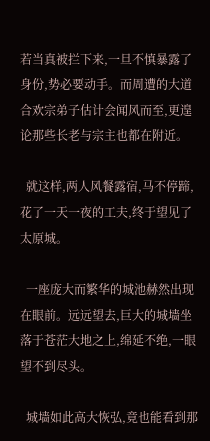若当真被拦下来,一旦不慎暴露了身份,势必要动手。而周遭的大道合欢宗弟子估计会闻风而至,更遑论那些长老与宗主也都在附近。

  就这样,两人风餐露宿,马不停蹄,花了一天一夜的工夫,终于望见了太原城。

  一座庞大而繁华的城池赫然出现在眼前。远远望去,巨大的城墙坐落于苍茫大地之上,绵延不绝,一眼望不到尽头。

  城墙如此高大恢弘,竟也能看到那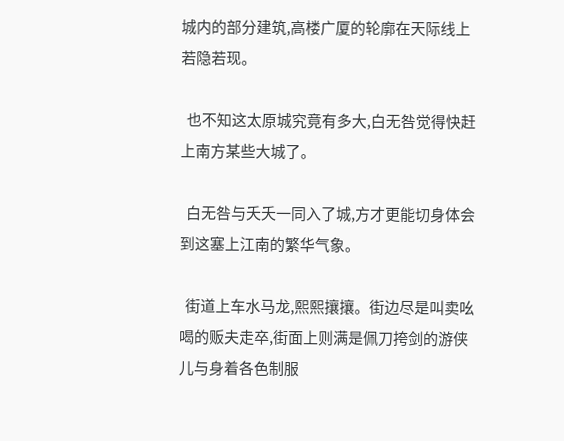城内的部分建筑,高楼广厦的轮廓在天际线上若隐若现。

  也不知这太原城究竟有多大,白无咎觉得快赶上南方某些大城了。

  白无咎与夭夭一同入了城,方才更能切身体会到这塞上江南的繁华气象。

  街道上车水马龙,熙熙攘攘。街边尽是叫卖吆喝的贩夫走卒,街面上则满是佩刀挎剑的游侠儿与身着各色制服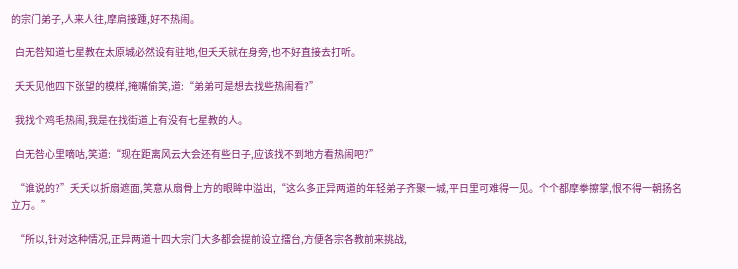的宗门弟子,人来人往,摩肩接踵,好不热闹。

  白无咎知道七星教在太原城必然设有驻地,但夭夭就在身旁,也不好直接去打听。

  夭夭见他四下张望的模样,掩嘴偷笑,道:“弟弟可是想去找些热闹看?”

  我找个鸡毛热闹,我是在找街道上有没有七星教的人。

  白无咎心里嘀咕,笑道:“现在距离风云大会还有些日子,应该找不到地方看热闹吧?”

  “谁说的?”夭夭以折扇遮面,笑意从扇骨上方的眼眸中溢出,“这么多正异两道的年轻弟子齐聚一城,平日里可难得一见。个个都摩拳擦掌,恨不得一朝扬名立万。”

  “所以,针对这种情况,正异两道十四大宗门大多都会提前设立擂台,方便各宗各教前来挑战,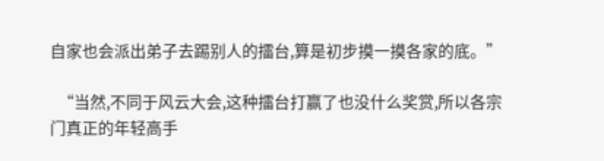自家也会派出弟子去踢别人的擂台,算是初步摸一摸各家的底。”

  “当然,不同于风云大会,这种擂台打赢了也没什么奖赏,所以各宗门真正的年轻高手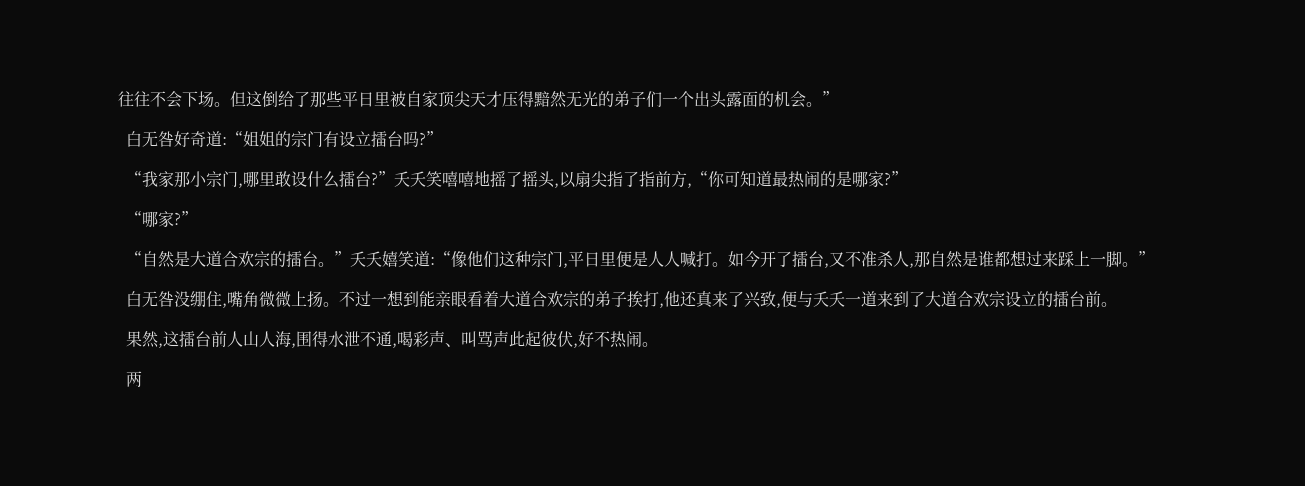往往不会下场。但这倒给了那些平日里被自家顶尖天才压得黯然无光的弟子们一个出头露面的机会。”

  白无咎好奇道:“姐姐的宗门有设立擂台吗?”

  “我家那小宗门,哪里敢设什么擂台?”夭夭笑嘻嘻地摇了摇头,以扇尖指了指前方,“你可知道最热闹的是哪家?”

  “哪家?”

  “自然是大道合欢宗的擂台。”夭夭嬉笑道:“像他们这种宗门,平日里便是人人喊打。如今开了擂台,又不准杀人,那自然是谁都想过来踩上一脚。”

  白无咎没绷住,嘴角微微上扬。不过一想到能亲眼看着大道合欢宗的弟子挨打,他还真来了兴致,便与夭夭一道来到了大道合欢宗设立的擂台前。

  果然,这擂台前人山人海,围得水泄不通,喝彩声、叫骂声此起彼伏,好不热闹。

  两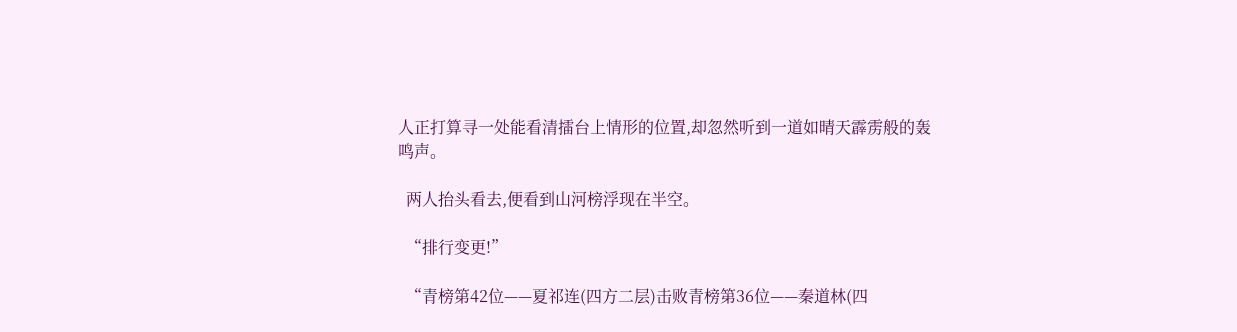人正打算寻一处能看清擂台上情形的位置,却忽然听到一道如晴天霹雳般的轰鸣声。

  两人抬头看去,便看到山河榜浮现在半空。

  “排行变更!”

  “青榜第42位——夏祁连(四方二层)击败青榜第36位——秦道林(四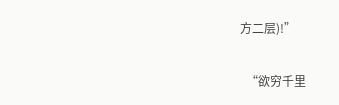方二层)!”

  “欲穷千里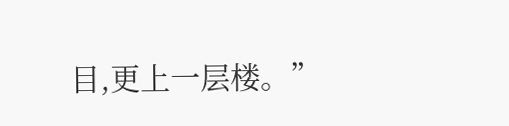目,更上一层楼。”